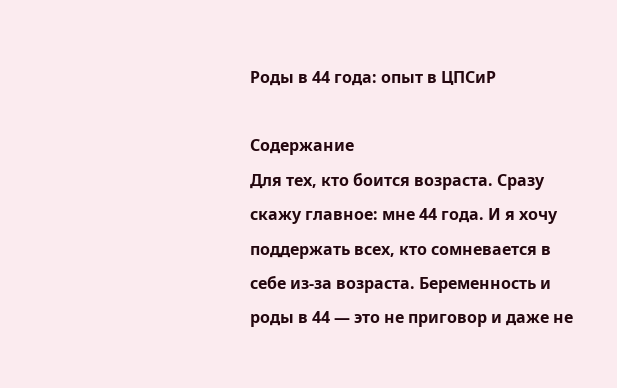Роды в 44 года: опыт в ЦПСиР

Содержание
Для тех, кто боится возраста. Сразу скажу главное: мне 44 года. И я хочу поддержать всех, кто сомневается в себе из-за возраста. Беременность и роды в 44 — это не приговор и даже не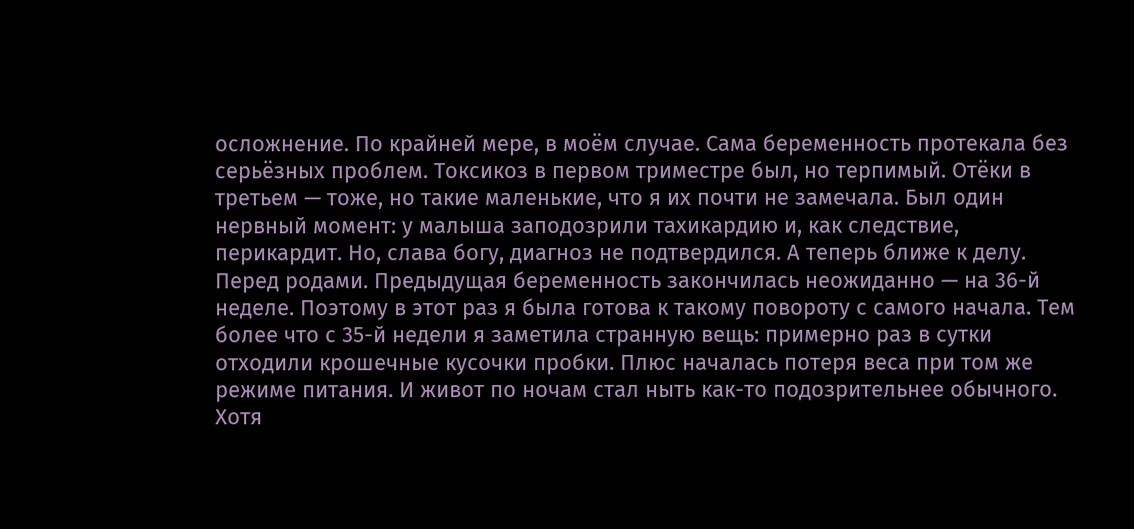осложнение. По крайней мере, в моём случае. Сама беременность протекала без серьёзных проблем. Токсикоз в первом триместре был, но терпимый. Отёки в третьем — тоже, но такие маленькие, что я их почти не замечала. Был один нервный момент: у малыша заподозрили тахикардию и, как следствие, перикардит. Но, слава богу, диагноз не подтвердился. А теперь ближе к делу. Перед родами. Предыдущая беременность закончилась неожиданно — на 36-й неделе. Поэтому в этот раз я была готова к такому повороту с самого начала. Тем более что с 35-й недели я заметила странную вещь: примерно раз в сутки отходили крошечные кусочки пробки. Плюс началась потеря веса при том же режиме питания. И живот по ночам стал ныть как-то подозрительнее обычного. Хотя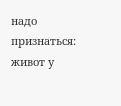надо признаться: живот у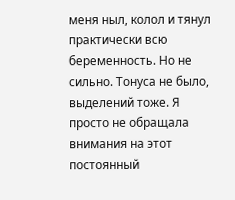меня ныл, колол и тянул практически всю беременность. Но не сильно. Тонуса не было, выделений тоже. Я просто не обращала внимания на этот постоянный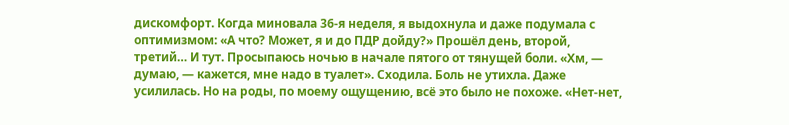дискомфорт. Когда миновала 36-я неделя, я выдохнула и даже подумала с оптимизмом: «А что? Может, я и до ПДР дойду?» Прошёл день, второй, третий… И тут. Просыпаюсь ночью в начале пятого от тянущей боли. «Хм, — думаю, — кажется, мне надо в туалет». Сходила. Боль не утихла. Даже усилилась. Но на роды, по моему ощущению, всё это было не похоже. «Нет-нет,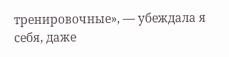тренировочные», — убеждала я себя, даже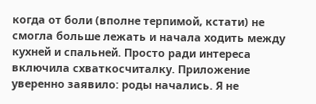когда от боли (вполне терпимой, кстати) не смогла больше лежать и начала ходить между кухней и спальней. Просто ради интереса включила схваткосчиталку. Приложение уверенно заявило: роды начались. Я не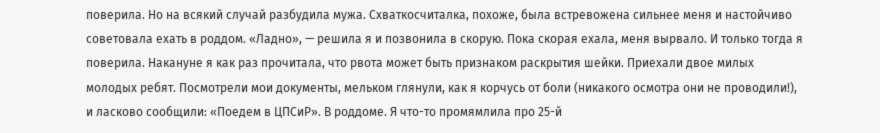поверила. Но на всякий случай разбудила мужа. Схваткосчиталка, похоже, была встревожена сильнее меня и настойчиво советовала ехать в роддом. «Ладно», — решила я и позвонила в скорую. Пока скорая ехала, меня вырвало. И только тогда я поверила. Накануне я как раз прочитала, что рвота может быть признаком раскрытия шейки. Приехали двое милых молодых ребят. Посмотрели мои документы, мельком глянули, как я корчусь от боли (никакого осмотра они не проводили!), и ласково сообщили: «Поедем в ЦПСиР». В роддоме. Я что-то промямлила про 25-й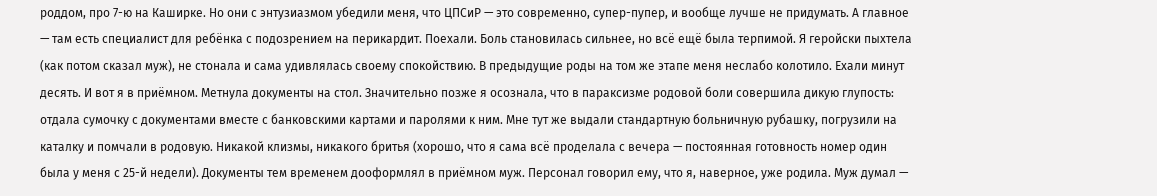роддом, про 7-ю на Каширке. Но они с энтузиазмом убедили меня, что ЦПСиР — это современно, супер-пупер, и вообще лучше не придумать. А главное — там есть специалист для ребёнка с подозрением на перикардит. Поехали. Боль становилась сильнее, но всё ещё была терпимой. Я геройски пыхтела (как потом сказал муж), не стонала и сама удивлялась своему спокойствию. В предыдущие роды на том же этапе меня неслабо колотило. Ехали минут десять. И вот я в приёмном. Метнула документы на стол. Значительно позже я осознала, что в параксизме родовой боли совершила дикую глупость: отдала сумочку с документами вместе с банковскими картами и паролями к ним. Мне тут же выдали стандартную больничную рубашку, погрузили на каталку и помчали в родовую. Никакой клизмы, никакого бритья (хорошо, что я сама всё проделала с вечера — постоянная готовность номер один была у меня с 25-й недели). Документы тем временем дооформлял в приёмном муж. Персонал говорил ему, что я, наверное, уже родила. Муж думал —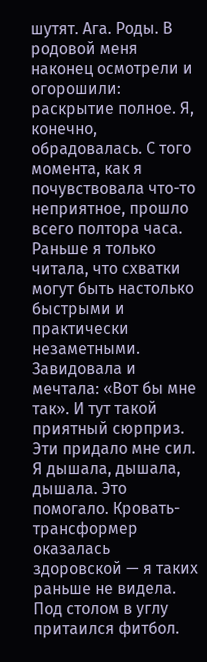шутят. Ага. Роды. В родовой меня наконец осмотрели и огорошили: раскрытие полное. Я, конечно, обрадовалась. С того момента, как я почувствовала что-то неприятное, прошло всего полтора часа. Раньше я только читала, что схватки могут быть настолько быстрыми и практически незаметными. Завидовала и мечтала: «Вот бы мне так». И тут такой приятный сюрприз. Эти придало мне сил. Я дышала, дышала, дышала. Это помогало. Кровать-трансформер оказалась здоровской — я таких раньше не видела. Под столом в углу притаился фитбол.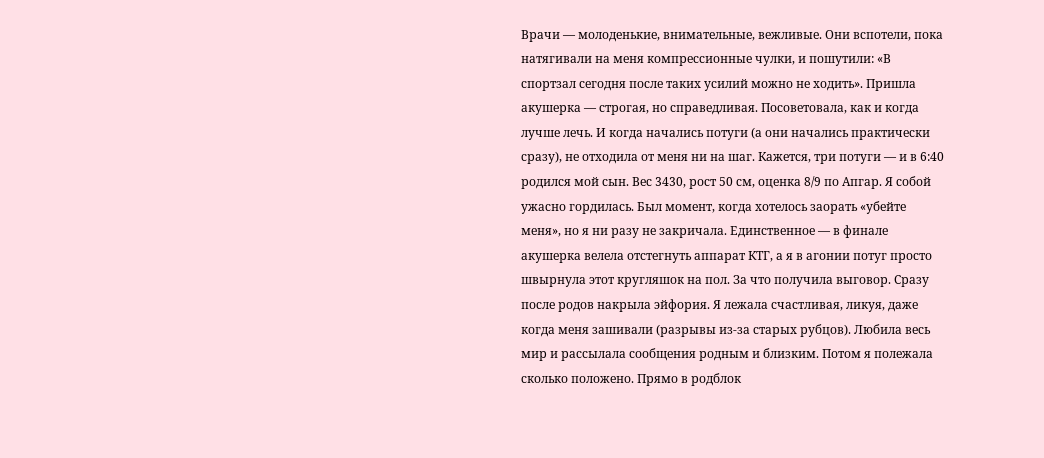Врачи — молоденькие, внимательные, вежливые. Они вспотели, пока натягивали на меня компрессионные чулки, и пошутили: «В спортзал сегодня после таких усилий можно не ходить». Пришла акушерка — строгая, но справедливая. Посоветовала, как и когда лучше лечь. И когда начались потуги (а они начались практически сразу), не отходила от меня ни на шаг. Кажется, три потуги — и в 6:40 родился мой сын. Вес 3430, рост 50 см, оценка 8/9 по Апгар. Я собой ужасно гордилась. Был момент, когда хотелось заорать «убейте меня», но я ни разу не закричала. Единственное — в финале акушерка велела отстегнуть аппарат КТГ, а я в агонии потуг просто швырнула этот кругляшок на пол. За что получила выговор. Сразу после родов накрыла эйфория. Я лежала счастливая, ликуя, даже когда меня зашивали (разрывы из-за старых рубцов). Любила весь мир и рассылала сообщения родным и близким. Потом я полежала сколько положено. Прямо в родблок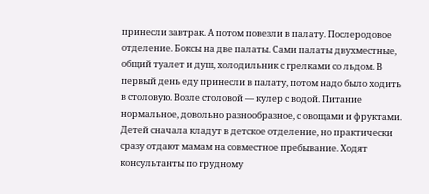принесли завтрак. А потом повезли в палату. Послеродовое отделение. Боксы на две палаты. Сами палаты двухместные, общий туалет и душ, холодильник с грелками со льдом. В первый день еду принесли в палату, потом надо было ходить в столовую. Возле столовой — кулер с водой. Питание нормальное, довольно разнообразное, с овощами и фруктами. Детей сначала кладут в детское отделение, но практически сразу отдают мамам на совместное пребывание. Ходят консультанты по грудному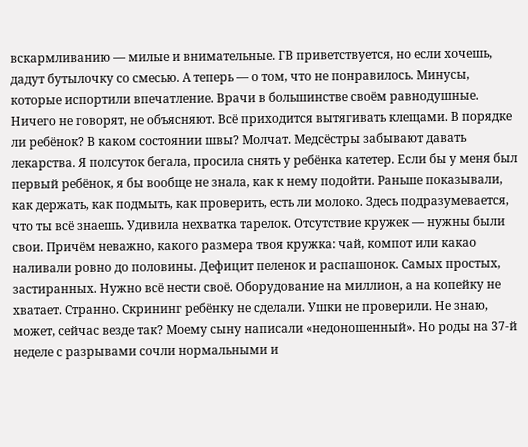вскармливанию — милые и внимательные. ГВ приветствуется, но если хочешь, дадут бутылочку со смесью. А теперь — о том, что не понравилось. Минусы, которые испортили впечатление. Врачи в большинстве своём равнодушные. Ничего не говорят, не объясняют. Всё приходится вытягивать клещами. В порядке ли ребёнок? В каком состоянии швы? Молчат. Медсёстры забывают давать лекарства. Я полсуток бегала, просила снять у ребёнка катетер. Если бы у меня был первый ребёнок, я бы вообще не знала, как к нему подойти. Раньше показывали, как держать, как подмыть, как проверить, есть ли молоко. Здесь подразумевается, что ты всё знаешь. Удивила нехватка тарелок. Отсутствие кружек — нужны были свои. Причём неважно, какого размера твоя кружка: чай, компот или какао наливали ровно до половины. Дефицит пеленок и распашонок. Самых простых, застиранных. Нужно всё нести своё. Оборудование на миллион, а на копейку не хватает. Странно. Скрининг ребёнку не сделали. Ушки не проверили. Не знаю, может, сейчас везде так? Моему сыну написали «недоношенный». Но роды на 37-й неделе с разрывами сочли нормальными и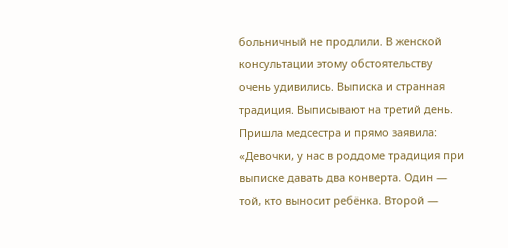больничный не продлили. В женской консультации этому обстоятельству очень удивились. Выписка и странная традиция. Выписывают на третий день. Пришла медсестра и прямо заявила: «Девочки, у нас в роддоме традиция при выписке давать два конверта. Один — той, кто выносит ребёнка. Второй —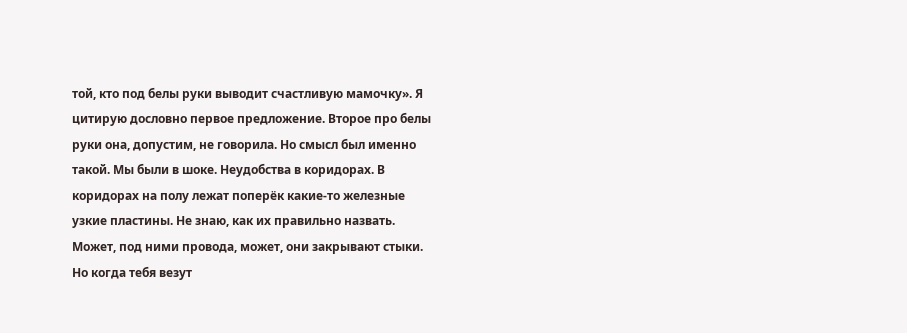той, кто под белы руки выводит счастливую мамочку». Я цитирую дословно первое предложение. Второе про белы руки она, допустим, не говорила. Но смысл был именно такой. Мы были в шоке. Неудобства в коридорах. В коридорах на полу лежат поперёк какие-то железные узкие пластины. Не знаю, как их правильно назвать. Может, под ними провода, может, они закрывают стыки. Но когда тебя везут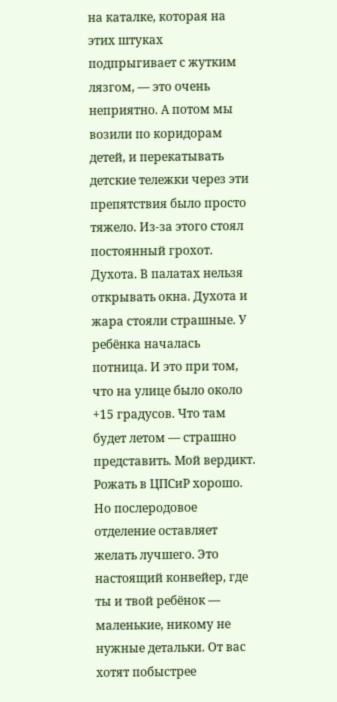на каталке, которая на этих штуках подпрыгивает с жутким лязгом, — это очень неприятно. А потом мы возили по коридорам детей, и перекатывать детские тележки через эти препятствия было просто тяжело. Из-за этого стоял постоянный грохот. Духота. В палатах нельзя открывать окна. Духота и жара стояли страшные. У ребёнка началась потница. И это при том, что на улице было около +15 градусов. Что там будет летом — страшно представить. Мой вердикт. Рожать в ЦПСиР хорошо. Но послеродовое отделение оставляет желать лучшего. Это настоящий конвейер, где ты и твой ребёнок — маленькие, никому не нужные детальки. От вас хотят побыстрее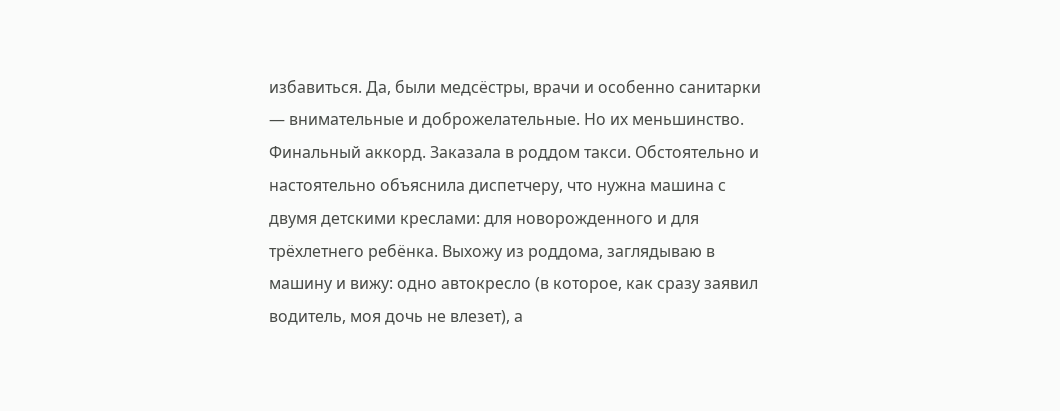избавиться. Да, были медсёстры, врачи и особенно санитарки — внимательные и доброжелательные. Но их меньшинство. Финальный аккорд. Заказала в роддом такси. Обстоятельно и настоятельно объяснила диспетчеру, что нужна машина с двумя детскими креслами: для новорожденного и для трёхлетнего ребёнка. Выхожу из роддома, заглядываю в машину и вижу: одно автокресло (в которое, как сразу заявил водитель, моя дочь не влезет), а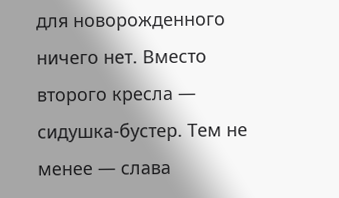для новорожденного ничего нет. Вместо второго кресла — сидушка-бустер. Тем не менее — слава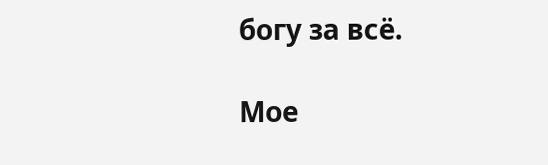богу за всё.

Мое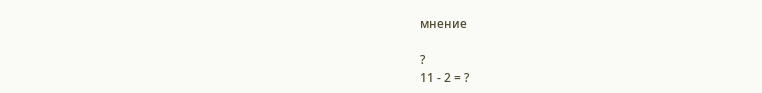мнение

?
11 - 2 = ?